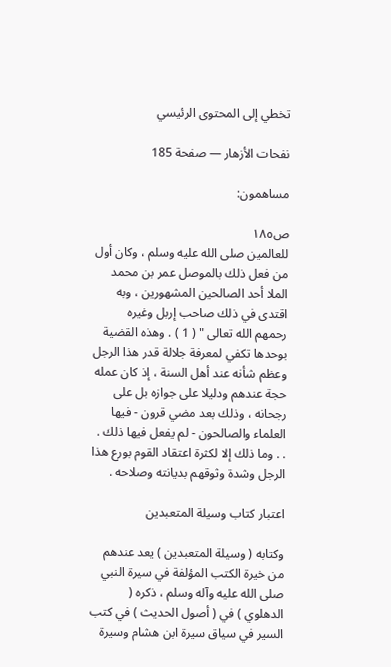تخطي إلى المحتوى الرئيسي

نفحات الأزهار — صفحة 185

مساهمون:

ص١٨٥
للعالمين صلى الله عليه وسلم ، وكان أول من فعل ذلك بالموصل عمر بن محمد الملا أحد الصالحين المشهورين ، وبه اقتدى في ذلك صاحب إربل وغيره رحمهم الله تعالى " ( 1 ) . وهذه القضية بوحدها تكفي لمعرفة جلالة قدر هذا الرجل وعظم شأنه عند أهل السنة ، إذ كان عمله حجة عندهم ودليلا على جوازه بل على رجحانه ، وذلك بعد مضي قرون - فيها العلماء والصالحون - لم يفعل فيها ذلك . . . وما ذلك إلا لكثرة اعتقاد القوم بورع هذا الرجل وشدة وثوقهم بديانته وصلاحه .

اعتبار كتاب وسيلة المتعبدين

وكتابه ( وسيلة المتعبدين ) يعد عندهم من خيرة الكتب المؤلفة في سيرة النبي صلى الله عليه وآله وسلم ، ذكره ( الدهلوي ) في ( أصول الحديث ) في كتب السير في سياق سيرة ابن هشام وسيرة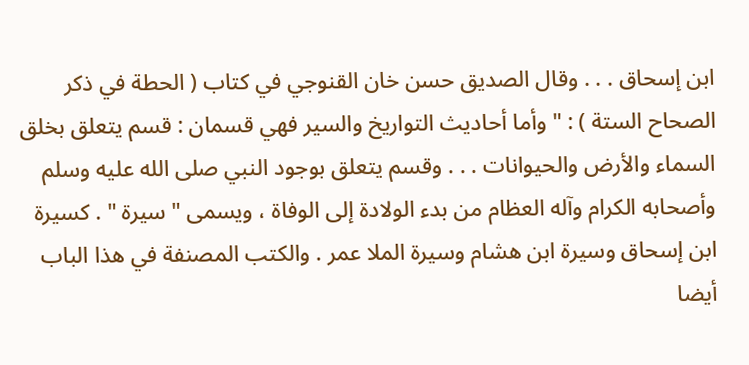ابن إسحاق . . . وقال الصديق حسن خان القنوجي في كتاب ( الحطة في ذكر الصحاح الستة ) : " وأما أحاديث التواريخ والسير فهي قسمان : قسم يتعلق بخلق السماء والأرض والحيوانات . . . وقسم يتعلق بوجود النبي صلى الله عليه وسلم وأصحابه الكرام وآله العظام من بدء الولادة إلى الوفاة ، ويسمى " سيرة " . كسيرة ابن إسحاق وسيرة ابن هشام وسيرة الملا عمر . والكتب المصنفة في هذا الباب أيضا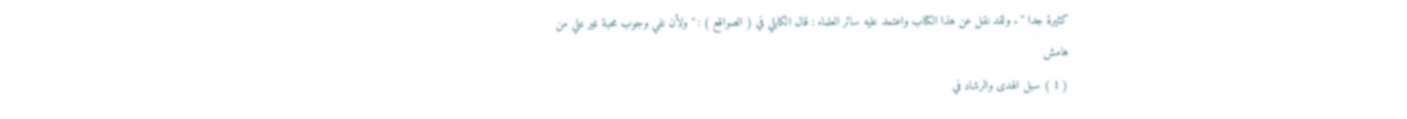كثيرة جدا " . ولقد نقل عن هذا الكتاب واعتمد عليه سائر العلماء : قال الكابلي في ( الصواقع ) : " ولأن نفي وجوب محبة غير علي من
هامش
( 1 ) سبل الهدى والرشاد في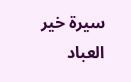سيرة خير العباد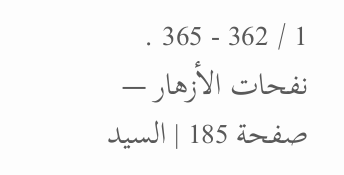1 / 362 - 365 .
نفحات الأزهار — صفحة 185 | السيد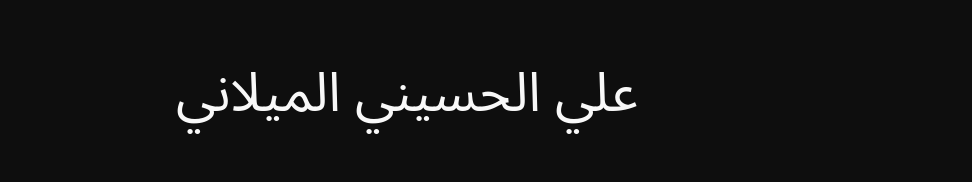علي الحسيني الميلاني